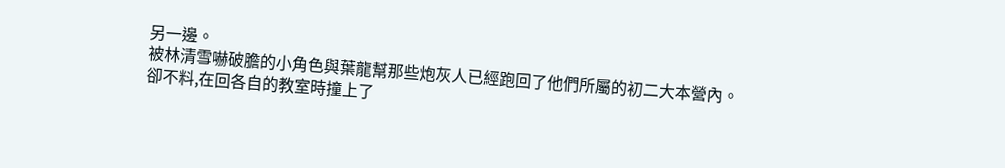另一邊。
被林清雪嚇破膽的小角色與葉龍幫那些炮灰人已經跑回了他們所屬的初二大本營內。
卻不料,在回各自的教室時撞上了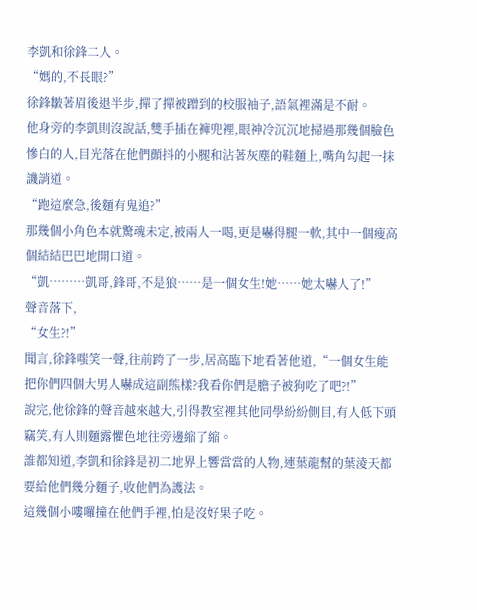李凱和徐鋒二人。
“媽的,不長眼?”
徐鋒皺著眉後退半步,撣了撣被蹭到的校服袖子,語氣裡滿是不耐。
他身旁的李凱則沒說話,雙手插在褲兜裡,眼神冷沉沉地掃過那幾個臉色慘白的人,目光落在他們顫抖的小腿和沾著灰塵的鞋麵上,嘴角勾起一抹譏誚道。
“跑這麼急,後麵有鬼追?”
那幾個小角色本就驚魂未定,被兩人一喝,更是嚇得腿一軟,其中一個瘦高個結結巴巴地開口道。
“凱………凱哥,鋒哥,不是狼……是一個女生!她……她太嚇人了!”
聲音落下,
“女生?!”
聞言,徐鋒嗤笑一聲,往前跨了一步,居高臨下地看著他道,“一個女生能把你們四個大男人嚇成這副熊樣?我看你們是膽子被狗吃了吧?!”
說完,他徐鋒的聲音越來越大,引得教室裡其他同學紛紛側目,有人低下頭竊笑,有人則麵露懼色地往旁邊縮了縮。
誰都知道,李凱和徐鋒是初二地界上響當當的人物,連葉龍幫的葉淩天都要給他們幾分麵子,收他們為護法。
這幾個小嘍囉撞在他們手裡,怕是沒好果子吃。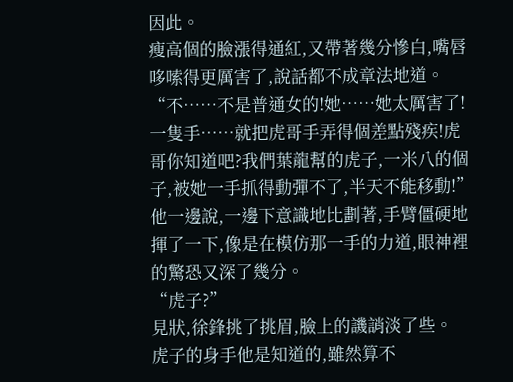因此。
瘦高個的臉漲得通紅,又帶著幾分慘白,嘴唇哆嗦得更厲害了,說話都不成章法地道。
“不……不是普通女的!她……她太厲害了!一隻手……就把虎哥手弄得個差點殘疾!虎哥你知道吧?我們葉龍幫的虎子,一米八的個子,被她一手抓得動彈不了,半天不能移動!”
他一邊說,一邊下意識地比劃著,手臂僵硬地揮了一下,像是在模仿那一手的力道,眼神裡的驚恐又深了幾分。
“虎子?”
見狀,徐鋒挑了挑眉,臉上的譏誚淡了些。
虎子的身手他是知道的,雖然算不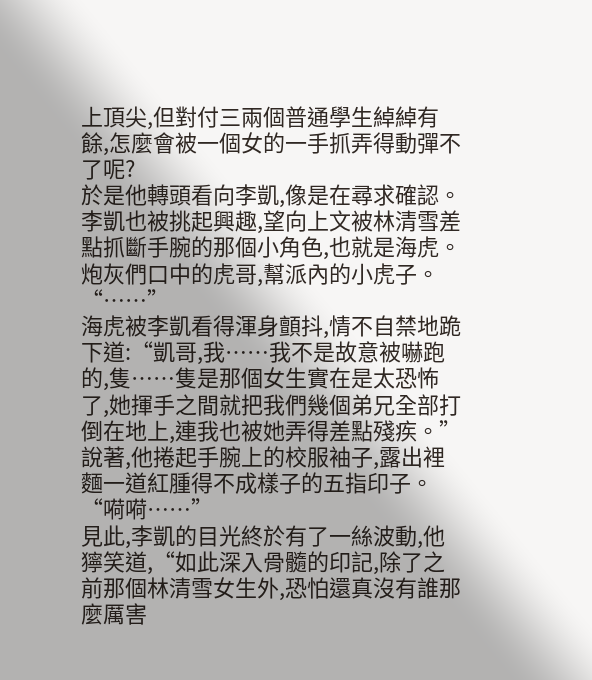上頂尖,但對付三兩個普通學生綽綽有餘,怎麼會被一個女的一手抓弄得動彈不了呢?
於是他轉頭看向李凱,像是在尋求確認。
李凱也被挑起興趣,望向上文被林清雪差點抓斷手腕的那個小角色,也就是海虎。
炮灰們口中的虎哥,幫派內的小虎子。
“……”
海虎被李凱看得渾身顫抖,情不自禁地跪下道:“凱哥,我……我不是故意被嚇跑的,隻……隻是那個女生實在是太恐怖了,她揮手之間就把我們幾個弟兄全部打倒在地上,連我也被她弄得差點殘疾。”
說著,他捲起手腕上的校服袖子,露出裡麵一道紅腫得不成樣子的五指印子。
“嗬嗬……”
見此,李凱的目光終於有了一絲波動,他獰笑道,“如此深入骨髓的印記,除了之前那個林清雪女生外,恐怕還真沒有誰那麼厲害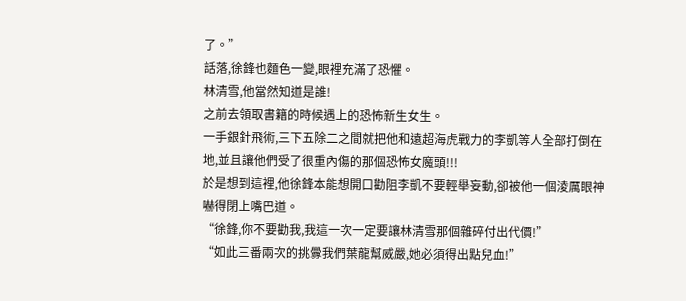了。”
話落,徐鋒也麵色一變,眼裡充滿了恐懼。
林清雪,他當然知道是誰!
之前去領取書籍的時候遇上的恐怖新生女生。
一手銀針飛術,三下五除二之間就把他和遠超海虎戰力的李凱等人全部打倒在地,並且讓他們受了很重內傷的那個恐怖女魔頭!!!
於是想到這裡,他徐鋒本能想開口勸阻李凱不要輕舉妄動,卻被他一個淩厲眼神嚇得閉上嘴巴道。
“徐鋒,你不要勸我,我這一次一定要讓林清雪那個雜碎付出代價!”
“如此三番兩次的挑釁我們葉龍幫威嚴,她必須得出點兒血!”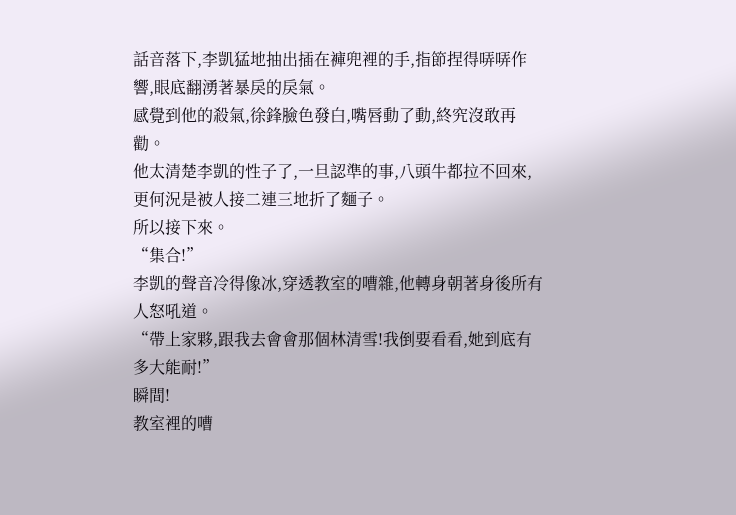話音落下,李凱猛地抽出插在褲兜裡的手,指節捏得哢哢作響,眼底翻湧著暴戾的戾氣。
感覺到他的殺氣,徐鋒臉色發白,嘴唇動了動,終究沒敢再勸。
他太清楚李凱的性子了,一旦認準的事,八頭牛都拉不回來,更何況是被人接二連三地折了麵子。
所以接下來。
“集合!”
李凱的聲音冷得像冰,穿透教室的嘈雜,他轉身朝著身後所有人怒吼道。
“帶上家夥,跟我去會會那個林清雪!我倒要看看,她到底有多大能耐!”
瞬間!
教室裡的嘈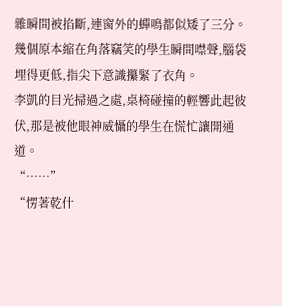雜瞬間被掐斷,連窗外的蟬鳴都似矮了三分。
幾個原本縮在角落竊笑的學生瞬間噤聲,腦袋埋得更低,指尖下意識攥緊了衣角。
李凱的目光掃過之處,桌椅碰撞的輕響此起彼伏,那是被他眼神威懾的學生在慌忙讓開通道。
“……”
“愣著乾什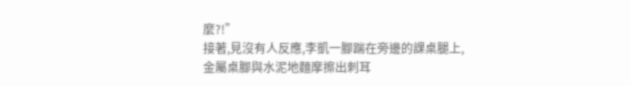麼?!”
接著,見沒有人反應,李凱一腳踹在旁邊的課桌腿上,金屬桌腳與水泥地麵摩擦出刺耳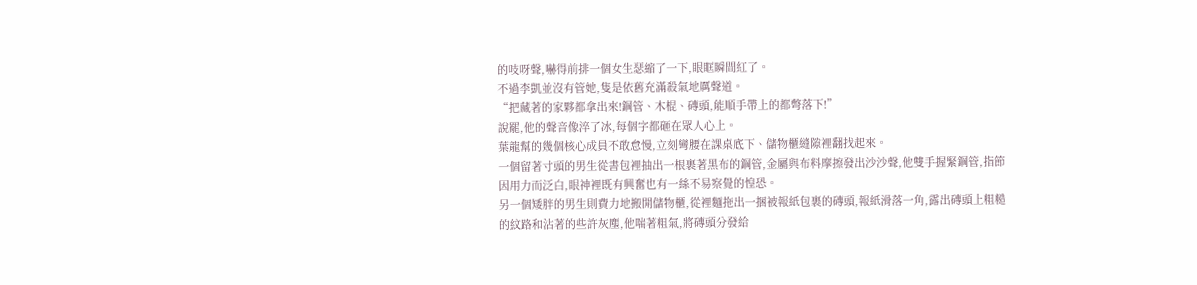的吱呀聲,嚇得前排一個女生瑟縮了一下,眼眶瞬間紅了。
不過李凱並沒有管她,隻是依舊充滿殺氣地厲聲道。
“把藏著的家夥都拿出來!鋼管、木棍、磚頭,能順手帶上的都彆落下!”
說罷,他的聲音像淬了冰,每個字都砸在眾人心上。
葉龍幫的幾個核心成員不敢怠慢,立刻彎腰在課桌底下、儲物櫃縫隙裡翻找起來。
一個留著寸頭的男生從書包裡抽出一根裹著黑布的鋼管,金屬與布料摩擦發出沙沙聲,他雙手握緊鋼管,指節因用力而泛白,眼神裡既有興奮也有一絲不易察覺的惶恐。
另一個矮胖的男生則費力地搬開儲物櫃,從裡麵拖出一捆被報紙包裹的磚頭,報紙滑落一角,露出磚頭上粗糙的紋路和沾著的些許灰塵,他喘著粗氣,將磚頭分發給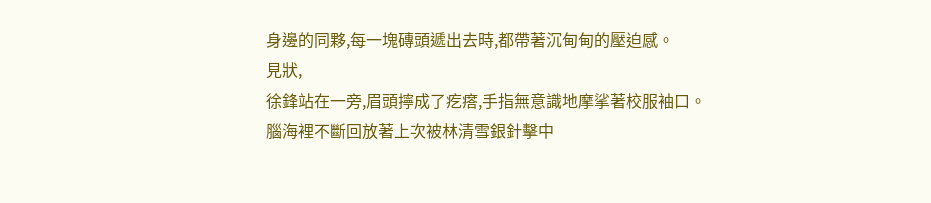身邊的同夥,每一塊磚頭遞出去時,都帶著沉甸甸的壓迫感。
見狀,
徐鋒站在一旁,眉頭擰成了疙瘩,手指無意識地摩挲著校服袖口。
腦海裡不斷回放著上次被林清雪銀針擊中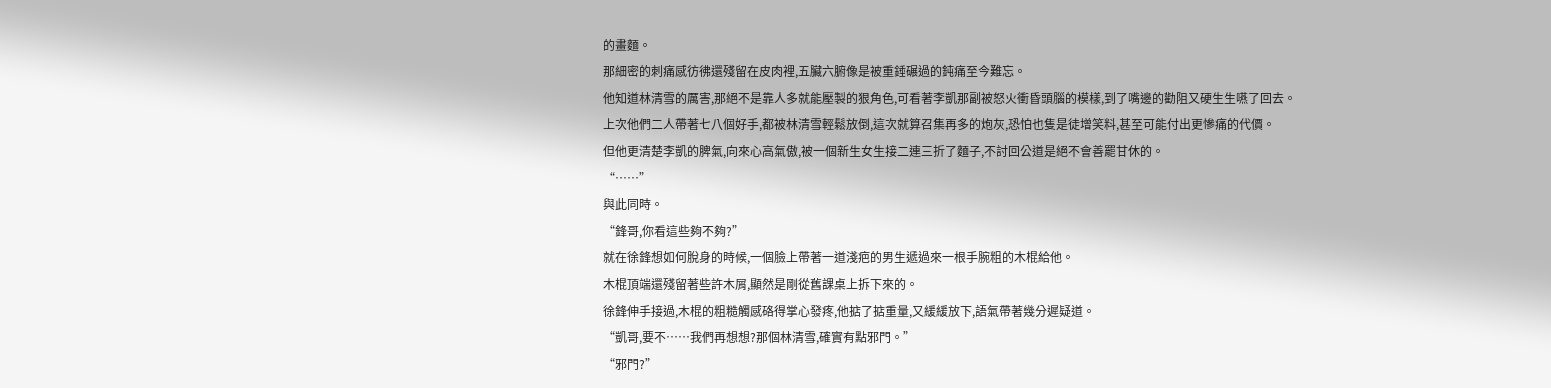的畫麵。
那細密的刺痛感彷彿還殘留在皮肉裡,五臟六腑像是被重錘碾過的鈍痛至今難忘。
他知道林清雪的厲害,那絕不是靠人多就能壓製的狠角色,可看著李凱那副被怒火衝昏頭腦的模樣,到了嘴邊的勸阻又硬生生嚥了回去。
上次他們二人帶著七八個好手,都被林清雪輕鬆放倒,這次就算召集再多的炮灰,恐怕也隻是徒增笑料,甚至可能付出更慘痛的代價。
但他更清楚李凱的脾氣,向來心高氣傲,被一個新生女生接二連三折了麵子,不討回公道是絕不會善罷甘休的。
“……”
與此同時。
“鋒哥,你看這些夠不夠?”
就在徐鋒想如何脫身的時候,一個臉上帶著一道淺疤的男生遞過來一根手腕粗的木棍給他。
木棍頂端還殘留著些許木屑,顯然是剛從舊課桌上拆下來的。
徐鋒伸手接過,木棍的粗糙觸感硌得掌心發疼,他掂了掂重量,又緩緩放下,語氣帶著幾分遲疑道。
“凱哥,要不……我們再想想?那個林清雪,確實有點邪門。”
“邪門?”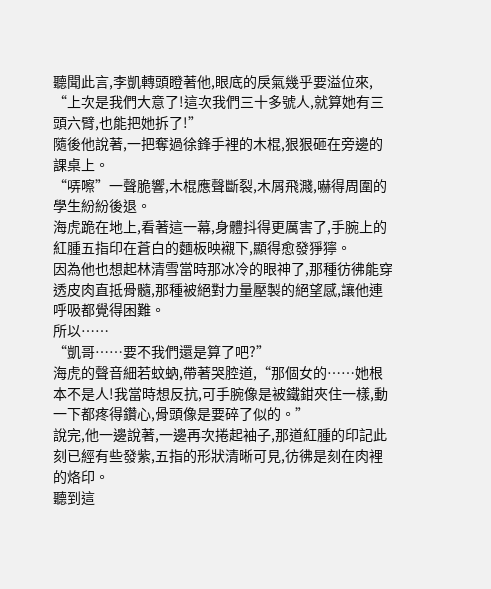聽聞此言,李凱轉頭瞪著他,眼底的戾氣幾乎要溢位來,
“上次是我們大意了!這次我們三十多號人,就算她有三頭六臂,也能把她拆了!”
隨後他說著,一把奪過徐鋒手裡的木棍,狠狠砸在旁邊的課桌上。
“哢嚓”一聲脆響,木棍應聲斷裂,木屑飛濺,嚇得周圍的學生紛紛後退。
海虎跪在地上,看著這一幕,身體抖得更厲害了,手腕上的紅腫五指印在蒼白的麵板映襯下,顯得愈發猙獰。
因為他也想起林清雪當時那冰冷的眼神了,那種彷彿能穿透皮肉直抵骨髓,那種被絕對力量壓製的絕望感,讓他連呼吸都覺得困難。
所以……
“凱哥……要不我們還是算了吧?”
海虎的聲音細若蚊蚋,帶著哭腔道,“那個女的……她根本不是人!我當時想反抗,可手腕像是被鐵鉗夾住一樣,動一下都疼得鑽心,骨頭像是要碎了似的。”
說完,他一邊說著,一邊再次捲起袖子,那道紅腫的印記此刻已經有些發紫,五指的形狀清晰可見,彷彿是刻在肉裡的烙印。
聽到這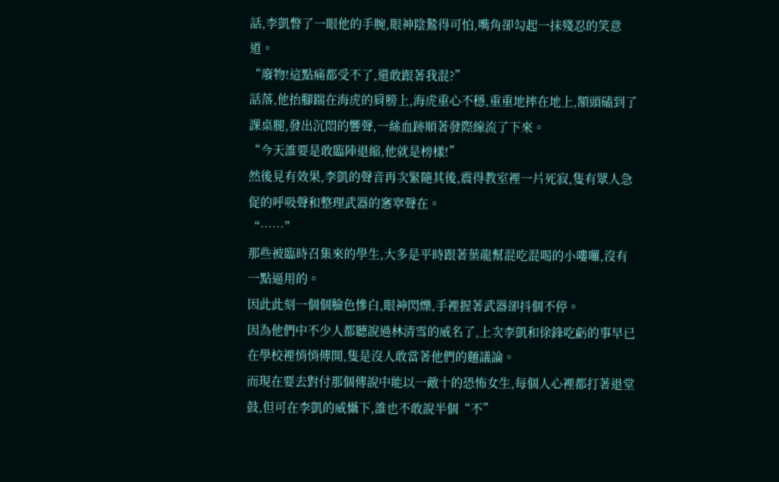話,李凱瞥了一眼他的手腕,眼神陰鷙得可怕,嘴角卻勾起一抹殘忍的笑意道。
“廢物!這點痛都受不了,還敢跟著我混?”
話落,他抬腳踹在海虎的肩膀上,海虎重心不穩,重重地摔在地上,額頭磕到了課桌腿,發出沉悶的響聲,一絲血跡順著發際線流了下來。
“今天誰要是敢臨陣退縮,他就是榜樣!”
然後見有效果,李凱的聲音再次緊隨其後,震得教室裡一片死寂,隻有眾人急促的呼吸聲和整理武器的窸窣聲在。
“……”
那些被臨時召集來的學生,大多是平時跟著葉龍幫混吃混喝的小嘍囉,沒有一點逼用的。
因此此刻一個個臉色慘白,眼神閃爍,手裡握著武器卻抖個不停。
因為他們中不少人都聽說過林清雪的威名了,上次李凱和徐鋒吃虧的事早已在學校裡悄悄傳開,隻是沒人敢當著他們的麵議論。
而現在要去對付那個傳說中能以一敵十的恐怖女生,每個人心裡都打著退堂鼓,但可在李凱的威懾下,誰也不敢說半個“不”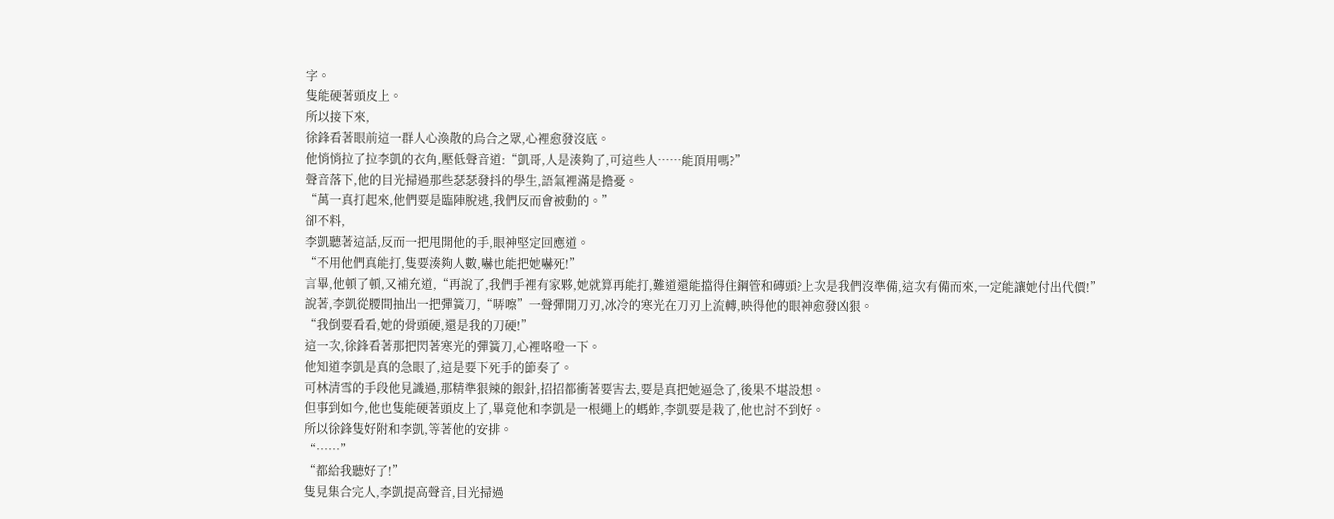字。
隻能硬著頭皮上。
所以接下來,
徐鋒看著眼前這一群人心渙散的烏合之眾,心裡愈發沒底。
他悄悄拉了拉李凱的衣角,壓低聲音道:“凱哥,人是湊夠了,可這些人……能頂用嗎?”
聲音落下,他的目光掃過那些瑟瑟發抖的學生,語氣裡滿是擔憂。
“萬一真打起來,他們要是臨陣脫逃,我們反而會被動的。”
卻不料,
李凱聽著這話,反而一把甩開他的手,眼神堅定回應道。
“不用他們真能打,隻要湊夠人數,嚇也能把她嚇死!”
言畢,他頓了頓,又補充道,“再說了,我們手裡有家夥,她就算再能打,難道還能擋得住鋼管和磚頭?上次是我們沒準備,這次有備而來,一定能讓她付出代價!”
說著,李凱從腰間抽出一把彈簧刀,“哢嚓”一聲彈開刀刃,冰冷的寒光在刀刃上流轉,映得他的眼神愈發凶狠。
“我倒要看看,她的骨頭硬,還是我的刀硬!”
這一次,徐鋒看著那把閃著寒光的彈簧刀,心裡咯噔一下。
他知道李凱是真的急眼了,這是要下死手的節奏了。
可林清雪的手段他見識過,那精準狠辣的銀針,招招都衝著要害去,要是真把她逼急了,後果不堪設想。
但事到如今,他也隻能硬著頭皮上了,畢竟他和李凱是一根繩上的螞蚱,李凱要是栽了,他也討不到好。
所以徐鋒隻好附和李凱,等著他的安排。
“……”
“都給我聽好了!”
隻見集合完人,李凱提高聲音,目光掃過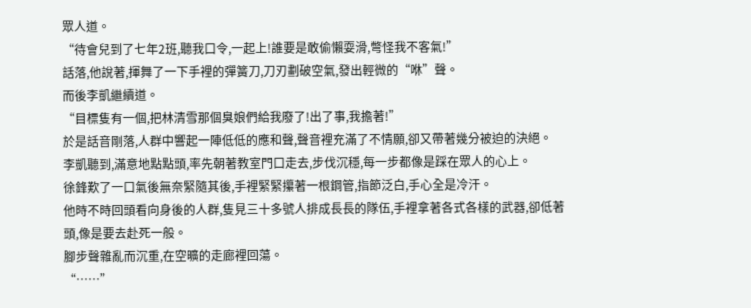眾人道。
“待會兒到了七年2班,聽我口令,一起上!誰要是敢偷懶耍滑,彆怪我不客氣!”
話落,他說著,揮舞了一下手裡的彈簧刀,刀刃劃破空氣,發出輕微的“咻”聲。
而後李凱繼續道。
“目標隻有一個,把林清雪那個臭娘們給我廢了!出了事,我擔著!”
於是話音剛落,人群中響起一陣低低的應和聲,聲音裡充滿了不情願,卻又帶著幾分被迫的決絕。
李凱聽到,滿意地點點頭,率先朝著教室門口走去,步伐沉穩,每一步都像是踩在眾人的心上。
徐鋒歎了一口氣後無奈緊隨其後,手裡緊緊攥著一根鋼管,指節泛白,手心全是冷汗。
他時不時回頭看向身後的人群,隻見三十多號人排成長長的隊伍,手裡拿著各式各樣的武器,卻低著頭,像是要去赴死一般。
腳步聲雜亂而沉重,在空曠的走廊裡回蕩。
“……”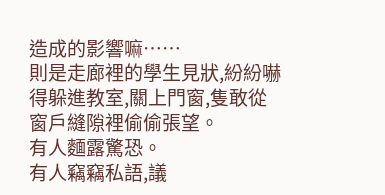造成的影響嘛……
則是走廊裡的學生見狀,紛紛嚇得躲進教室,關上門窗,隻敢從窗戶縫隙裡偷偷張望。
有人麵露驚恐。
有人竊竊私語,議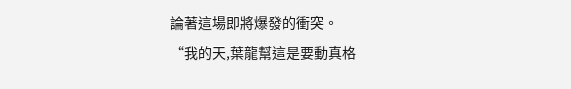論著這場即將爆發的衝突。
“我的天,葉龍幫這是要動真格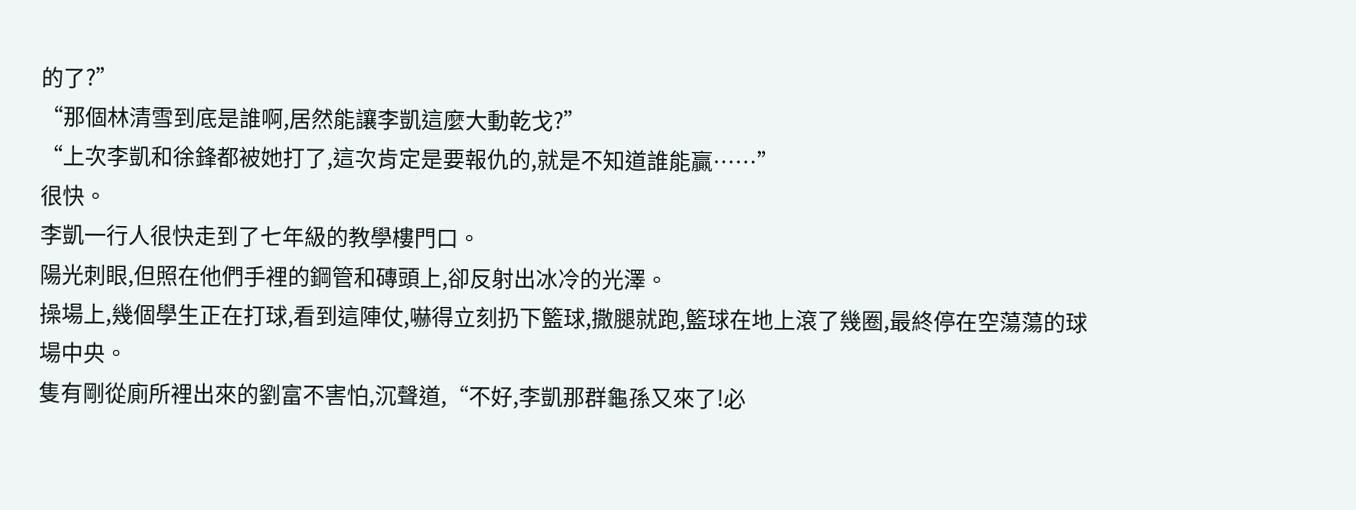的了?”
“那個林清雪到底是誰啊,居然能讓李凱這麼大動乾戈?”
“上次李凱和徐鋒都被她打了,這次肯定是要報仇的,就是不知道誰能贏……”
很快。
李凱一行人很快走到了七年級的教學樓門口。
陽光刺眼,但照在他們手裡的鋼管和磚頭上,卻反射出冰冷的光澤。
操場上,幾個學生正在打球,看到這陣仗,嚇得立刻扔下籃球,撒腿就跑,籃球在地上滾了幾圈,最終停在空蕩蕩的球場中央。
隻有剛從廁所裡出來的劉富不害怕,沉聲道,“不好,李凱那群龜孫又來了!必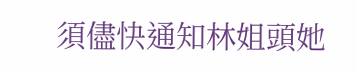須儘快通知林姐頭她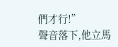們才行!”
聲音落下,他立馬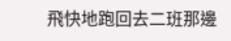飛快地跑回去二班那邊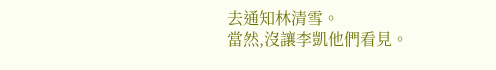去通知林清雪。
當然,沒讓李凱他們看見。